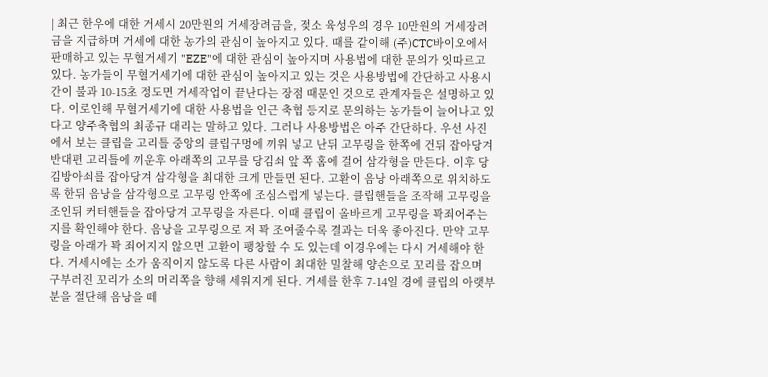| 최근 한우에 대한 거세시 20만원의 거세장려금을, 젖소 육성우의 경우 10만원의 거세장려금을 지급하며 거세에 대한 농가의 관심이 높아지고 있다. 때를 같이해 (주)CTC바이오에서 판매하고 있는 무혈거세기 "EZE"에 대한 관심이 높아지며 사용법에 대한 문의가 잇따르고 있다. 농가들이 무혈거세기에 대한 관심이 높아지고 있는 것은 사용방법에 간단하고 사용시간이 불과 10-15초 정도면 거세작업이 끝난다는 장점 때문인 것으로 관계자들은 설명하고 있다. 이로인해 무혈거세기에 대한 사용법을 인근 축협 등지로 문의하는 농가들이 늘어나고 있다고 양주축협의 최종규 대리는 말하고 있다. 그러나 사용방법은 아주 간단하다. 우선 사진에서 보는 클립을 고리틀 중앙의 클립구멍에 끼워 넣고 난뒤 고무링을 한쪽에 건뒤 잡아당겨 반대편 고리틀에 끼운후 아래쪽의 고무를 당김쇠 앞 쪽 홈에 걸어 삼각형을 만든다. 이후 당김방아쇠를 잡아당겨 삼각형을 최대한 크게 만들면 된다. 고환이 음낭 아래쪽으로 위치하도록 한뒤 음낭을 삼각형으로 고무링 안쪽에 조심스럽게 넣는다. 클립핸들을 조작해 고무링을 조인뒤 커터핸들을 잡아당겨 고무링을 자른다. 이때 클립이 올바르게 고무링을 꽉죄어주는지를 확인해야 한다. 음낭을 고무링으로 저 꽉 조여줄수록 결과는 더욱 좋아진다. 만약 고무링을 아래가 꽉 죄어지지 않으면 고환이 팽창할 수 도 있는데 이경우에는 다시 거세해야 한다. 거세시에는 소가 움직이지 않도록 다른 사람이 최대한 밀찰해 양손으로 꼬리를 잡으며 구부러진 꼬리가 소의 머리쪽을 향해 세워지게 된다. 거세를 한후 7-14일 경에 클립의 아랫부분을 절단해 음낭을 떼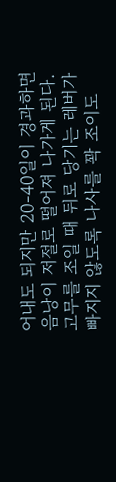어내도 되지만 20-40일이 경과하면 음낭이 저절로 떨어져 나가게 된다. 고무를 조일 때 뒤로 당기는 레버가 빠지지 않도록 나사를 꽉 조이도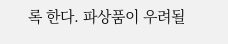록 한다. 파상품이 우려될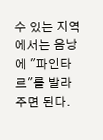수 있는 지역에서는 음낭에 "파인타르"를 발라주면 된다.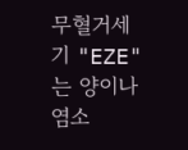무혈거세기 "EZE"는 양이나 염소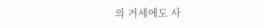의 거세에도 사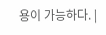용이 가능하다. |